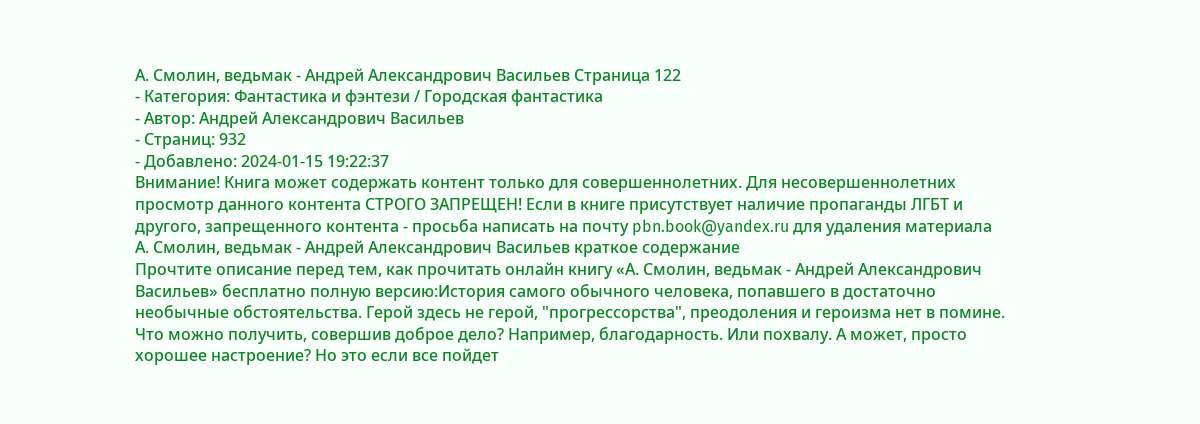А. Смолин, ведьмак - Андрей Александрович Васильев Страница 122
- Категория: Фантастика и фэнтези / Городская фантастика
- Автор: Андрей Александрович Васильев
- Страниц: 932
- Добавлено: 2024-01-15 19:22:37
Внимание! Книга может содержать контент только для совершеннолетних. Для несовершеннолетних просмотр данного контента СТРОГО ЗАПРЕЩЕН! Если в книге присутствует наличие пропаганды ЛГБТ и другого, запрещенного контента - просьба написать на почту pbn.book@yandex.ru для удаления материала
А. Смолин, ведьмак - Андрей Александрович Васильев краткое содержание
Прочтите описание перед тем, как прочитать онлайн книгу «А. Смолин, ведьмак - Андрей Александрович Васильев» бесплатно полную версию:История самого обычного человека, попавшего в достаточно необычные обстоятельства. Герой здесь не герой, "прогрессорства", преодоления и героизма нет в помине.
Что можно получить, совершив доброе дело? Например, благодарность. Или похвалу. А может, просто хорошее настроение? Но это если все пойдет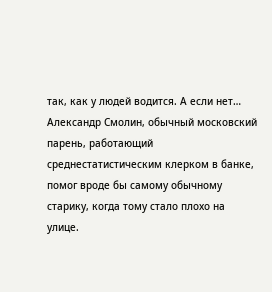так, как у людей водится. А если нет…
Александр Смолин, обычный московский парень, работающий среднестатистическим клерком в банке, помог вроде бы самому обычному старику, когда тому стало плохо на улице.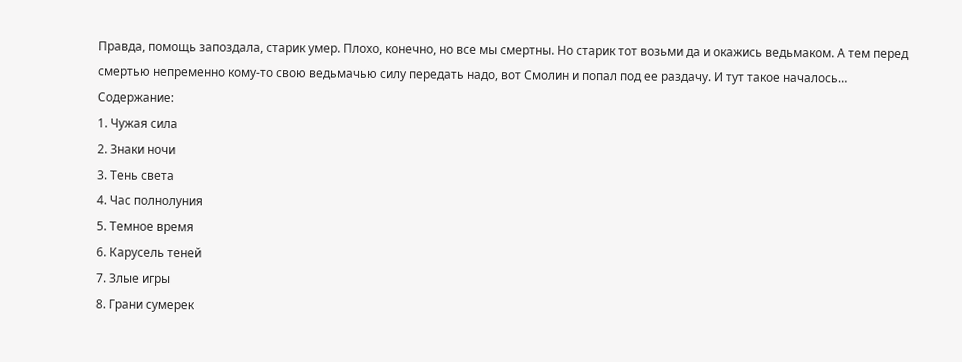Правда, помощь запоздала, старик умер. Плохо, конечно, но все мы смертны. Но старик тот возьми да и окажись ведьмаком. А тем перед смертью непременно кому-то свою ведьмачью силу передать надо, вот Смолин и попал под ее раздачу. И тут такое началось…
Содержание:
1. Чужая сила
2. Знаки ночи
3. Тень света
4. Час полнолуния
5. Темное время
6. Карусель теней
7. Злые игры
8. Грани сумерек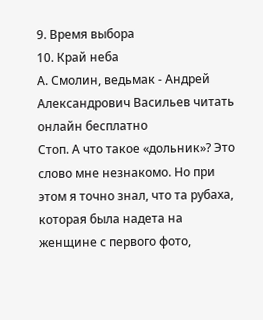9. Время выбора
10. Край неба
А. Смолин, ведьмак - Андрей Александрович Васильев читать онлайн бесплатно
Стоп. А что такое «дольник»? Это слово мне незнакомо. Но при этом я точно знал, что та рубаха, которая была надета на женщине с первого фото,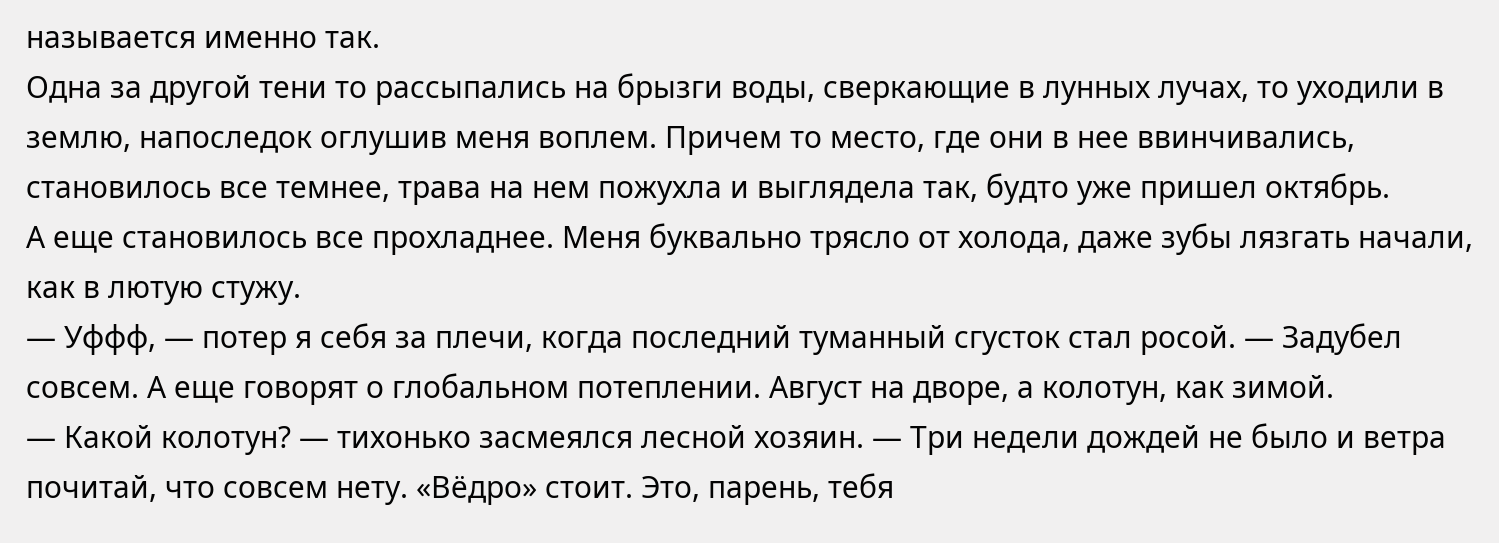называется именно так.
Одна за другой тени то рассыпались на брызги воды, сверкающие в лунных лучах, то уходили в землю, напоследок оглушив меня воплем. Причем то место, где они в нее ввинчивались, становилось все темнее, трава на нем пожухла и выглядела так, будто уже пришел октябрь.
А еще становилось все прохладнее. Меня буквально трясло от холода, даже зубы лязгать начали, как в лютую стужу.
— Уффф, — потер я себя за плечи, когда последний туманный сгусток стал росой. — Задубел совсем. А еще говорят о глобальном потеплении. Август на дворе, а колотун, как зимой.
— Какой колотун? — тихонько засмеялся лесной хозяин. — Три недели дождей не было и ветра почитай, что совсем нету. «Вёдро» стоит. Это, парень, тебя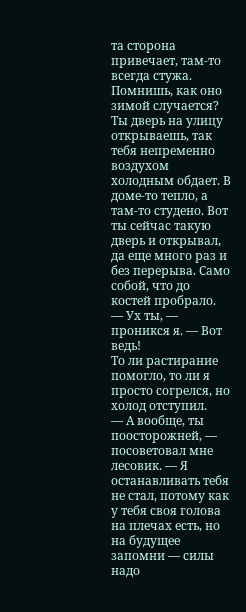та сторона привечает, там-то всегда стужа. Помнишь, как оно зимой случается? Ты дверь на улицу открываешь, так тебя непременно воздухом холодным обдает. В доме-то тепло, а там-то студено. Вот ты сейчас такую дверь и открывал, да еще много раз и без перерыва. Само собой, что до костей пробрало.
— Ух ты, — проникся я. — Вот ведь!
То ли растирание помогло, то ли я просто согрелся, но холод отступил.
— А вообще, ты поосторожней, — посоветовал мне лесовик. — Я останавливать тебя не стал, потому как у тебя своя голова на плечах есть, но на будущее запомни — силы надо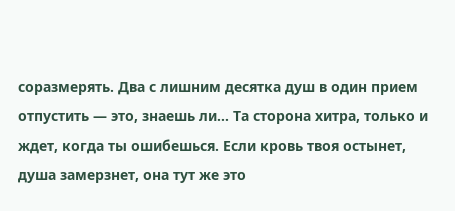соразмерять. Два с лишним десятка душ в один прием отпустить — это, знаешь ли… Та сторона хитра, только и ждет, когда ты ошибешься. Если кровь твоя остынет, душа замерзнет, она тут же это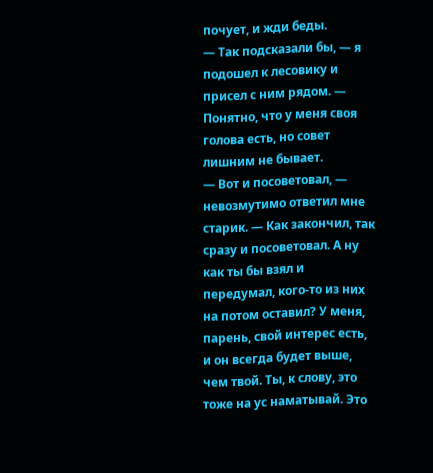почует, и жди беды.
— Так подсказали бы, — я подошел к лесовику и присел с ним рядом. — Понятно, что у меня своя голова есть, но совет лишним не бывает.
— Вот и посоветовал, — невозмутимо ответил мне старик. — Как закончил, так сразу и посоветовал. А ну как ты бы взял и передумал, кого-то из них на потом оставил? У меня, парень, свой интерес есть, и он всегда будет выше, чем твой. Ты, к слову, это тоже на ус наматывай. Это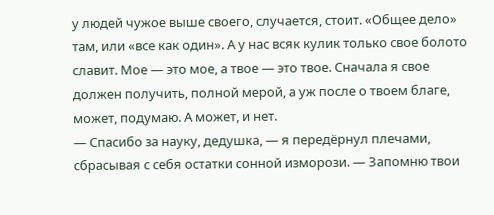у людей чужое выше своего, случается, стоит. «Общее дело» там, или «все как один». А у нас всяк кулик только свое болото славит. Мое — это мое, а твое — это твое. Сначала я свое должен получить, полной мерой, а уж после о твоем благе, может, подумаю. А может, и нет.
— Спасибо за науку, дедушка, — я передёрнул плечами, сбрасывая с себя остатки сонной изморози. — Запомню твои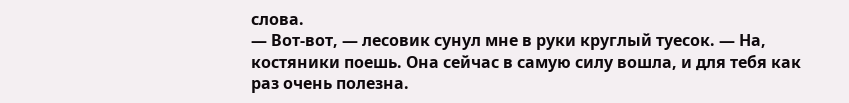слова.
— Вот-вот, — лесовик сунул мне в руки круглый туесок. — На, костяники поешь. Она сейчас в самую силу вошла, и для тебя как раз очень полезна.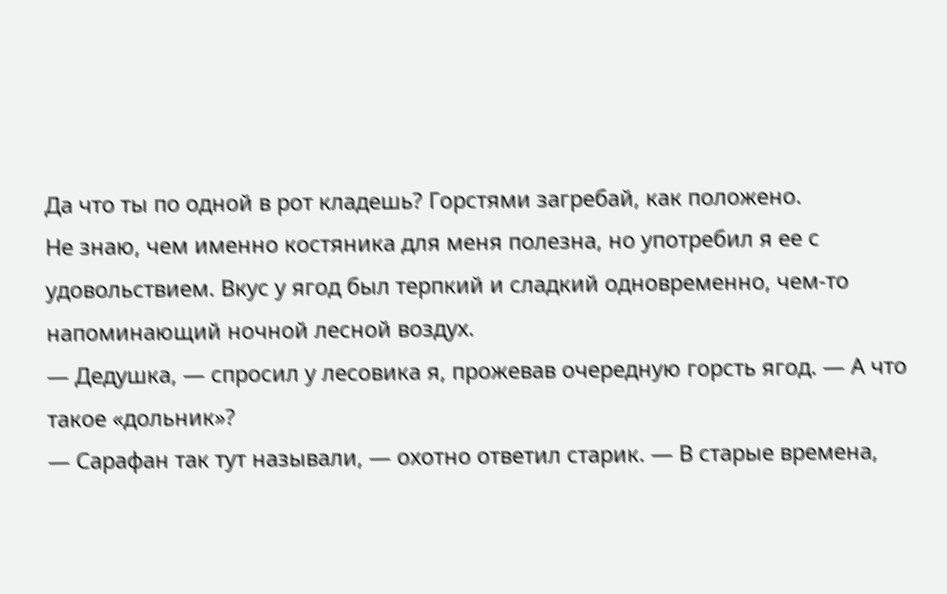Да что ты по одной в рот кладешь? Горстями загребай, как положено.
Не знаю, чем именно костяника для меня полезна, но употребил я ее с удовольствием. Вкус у ягод был терпкий и сладкий одновременно, чем-то напоминающий ночной лесной воздух.
— Дедушка, — спросил у лесовика я, прожевав очередную горсть ягод. — А что такое «дольник»?
— Сарафан так тут называли, — охотно ответил старик. — В старые времена,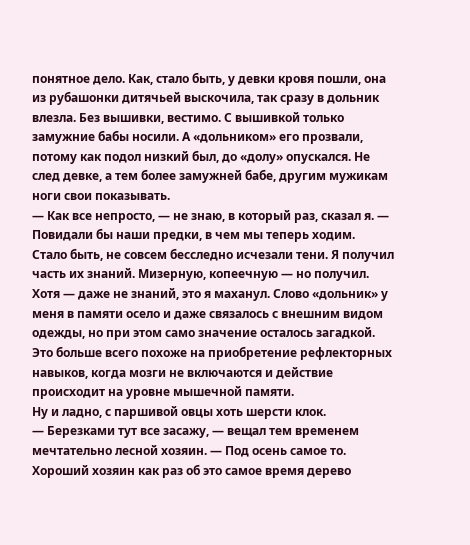понятное дело. Как, стало быть, у девки кровя пошли, она из рубашонки дитячьей выскочила, так сразу в дольник влезла. Без вышивки, вестимо. С вышивкой только замужние бабы носили. А «дольником» его прозвали, потому как подол низкий был, до «долу» опускался. Не след девке, а тем более замужней бабе, другим мужикам ноги свои показывать.
— Как все непросто, — не знаю, в который раз, сказал я. — Повидали бы наши предки, в чем мы теперь ходим.
Стало быть, не совсем бесследно исчезали тени. Я получил часть их знаний. Мизерную, копеечную — но получил. Хотя — даже не знаний, это я маханул. Слово «дольник» у меня в памяти осело и даже связалось с внешним видом одежды, но при этом само значение осталось загадкой. Это больше всего похоже на приобретение рефлекторных навыков, когда мозги не включаются и действие происходит на уровне мышечной памяти.
Ну и ладно, с паршивой овцы хоть шерсти клок.
— Березками тут все засажу, — вещал тем временем мечтательно лесной хозяин. — Под осень самое то. Хороший хозяин как раз об это самое время дерево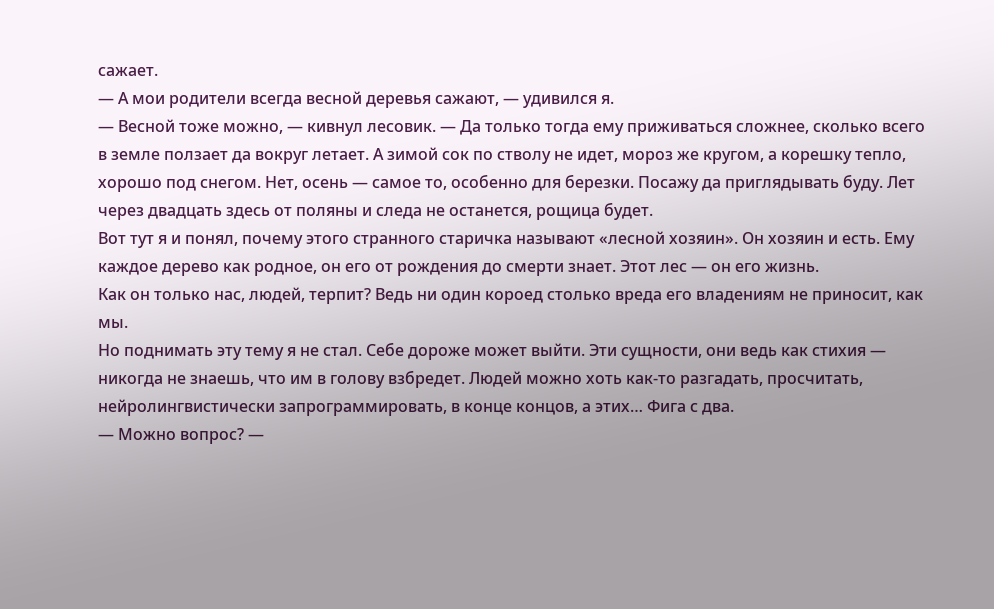сажает.
— А мои родители всегда весной деревья сажают, — удивился я.
— Весной тоже можно, — кивнул лесовик. — Да только тогда ему приживаться сложнее, сколько всего в земле ползает да вокруг летает. А зимой сок по стволу не идет, мороз же кругом, а корешку тепло, хорошо под снегом. Нет, осень — самое то, особенно для березки. Посажу да приглядывать буду. Лет через двадцать здесь от поляны и следа не останется, рощица будет.
Вот тут я и понял, почему этого странного старичка называют «лесной хозяин». Он хозяин и есть. Ему каждое дерево как родное, он его от рождения до смерти знает. Этот лес — он его жизнь.
Как он только нас, людей, терпит? Ведь ни один короед столько вреда его владениям не приносит, как мы.
Но поднимать эту тему я не стал. Себе дороже может выйти. Эти сущности, они ведь как стихия — никогда не знаешь, что им в голову взбредет. Людей можно хоть как-то разгадать, просчитать, нейролингвистически запрограммировать, в конце концов, а этих… Фига с два.
— Можно вопрос? —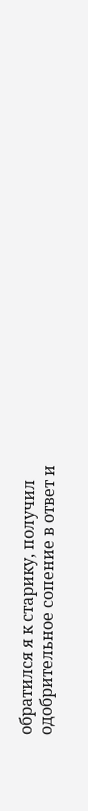обратился я к старику, получил одобрительное сопение в ответ и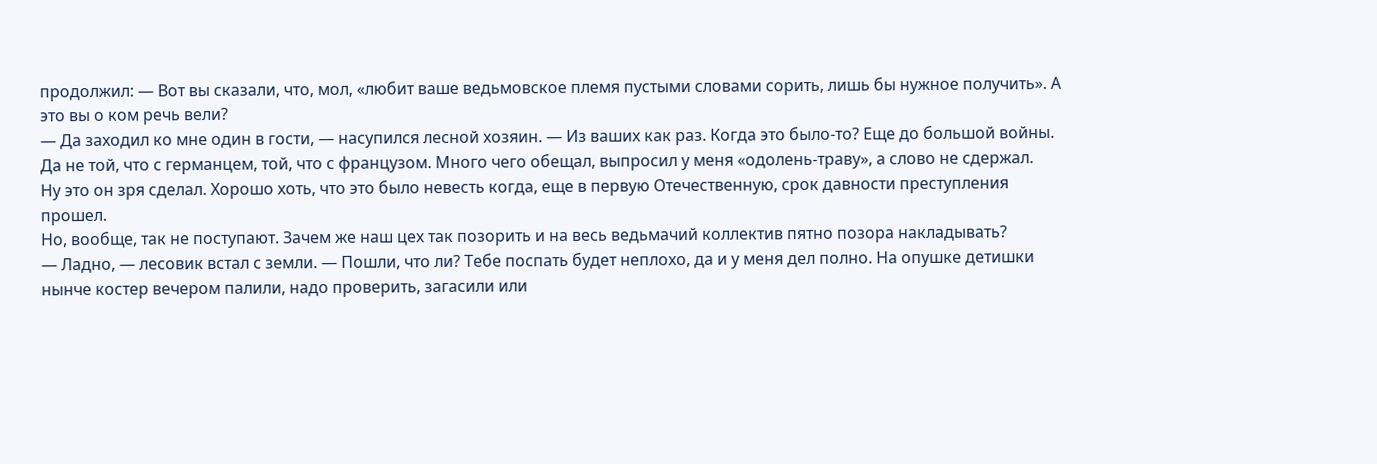продолжил: — Вот вы сказали, что, мол, «любит ваше ведьмовское племя пустыми словами сорить, лишь бы нужное получить». А это вы о ком речь вели?
— Да заходил ко мне один в гости, — насупился лесной хозяин. — Из ваших как раз. Когда это было-то? Еще до большой войны. Да не той, что с германцем, той, что с французом. Много чего обещал, выпросил у меня «одолень-траву», а слово не сдержал.
Ну это он зря сделал. Хорошо хоть, что это было невесть когда, еще в первую Отечественную, срок давности преступления прошел.
Но, вообще, так не поступают. Зачем же наш цех так позорить и на весь ведьмачий коллектив пятно позора накладывать?
— Ладно, — лесовик встал с земли. — Пошли, что ли? Тебе поспать будет неплохо, да и у меня дел полно. На опушке детишки нынче костер вечером палили, надо проверить, загасили или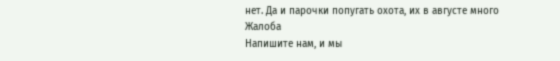нет. Да и парочки попугать охота, их в августе много
Жалоба
Напишите нам, и мы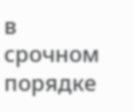в срочном порядке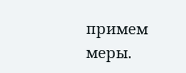примем меры.